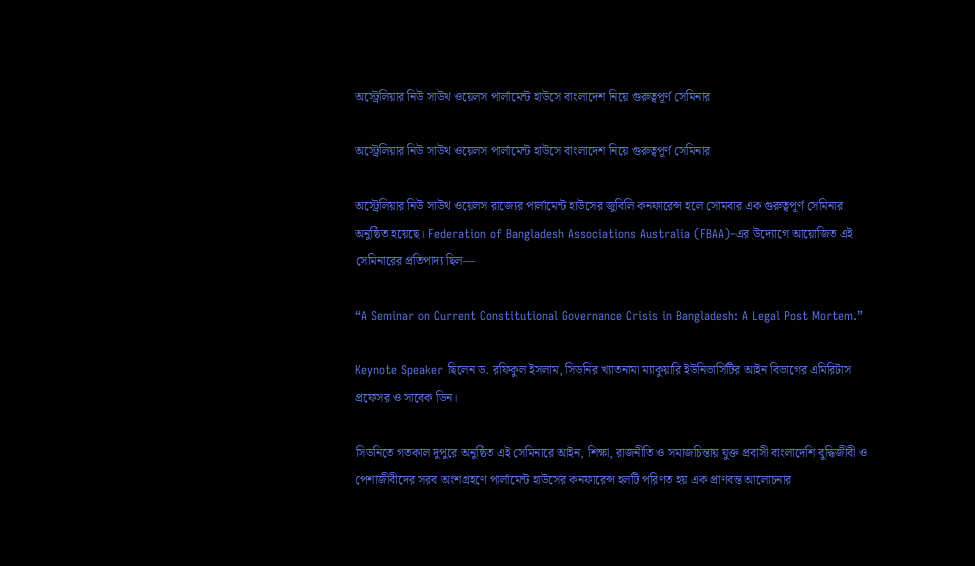অস্ট্রেলিয়ার নিউ সাউথ ওয়েলস পার্লামেন্ট হাউসে বাংলাদেশ নিয়ে গুরুত্বপূর্ণ সেমিনার

অস্ট্রেলিয়ার নিউ সাউথ ওয়েলস পার্লামেন্ট হাউসে বাংলাদেশ নিয়ে গুরুত্বপূর্ণ সেমিনার

অস্ট্রেলিয়ার নিউ সাউথ ওয়েলস রাজ্যের পার্লামেন্ট হাউসের জুবিলি কনফারেন্স হলে সোমবার এক গুরুত্বপূর্ণ সেমিনার অনুষ্ঠিত হয়েছে। Federation of Bangladesh Associations Australia (FBAA)–এর উদ্যোগে আয়োজিত এই সেমিনারের প্রতিপাদ্য ছিল—

“A Seminar on Current Constitutional Governance Crisis in Bangladesh: A Legal Post Mortem.”

Keynote Speaker ছিলেন ড. রফিকুল ইসলাম, সিডনির খ্যাতনামা ম্যাকুয়ারি ইউনিভার্সিটির আইন বিভাগের এমিরিটাস প্রফেসর ও সাবেক ডিন।

সিডনিতে গতকাল দুপুরে অনুষ্ঠিত এই সেমিনারে আইন, শিক্ষা, রাজনীতি ও সমাজচিন্তায় যুক্ত প্রবাসী বাংলাদেশি বুদ্ধিজীবী ও পেশাজীবীদের সরব অংশগ্রহণে পার্লামেন্ট হাউসের কনফারেন্স হলটি পরিণত হয় এক প্রাণবন্ত আলোচনার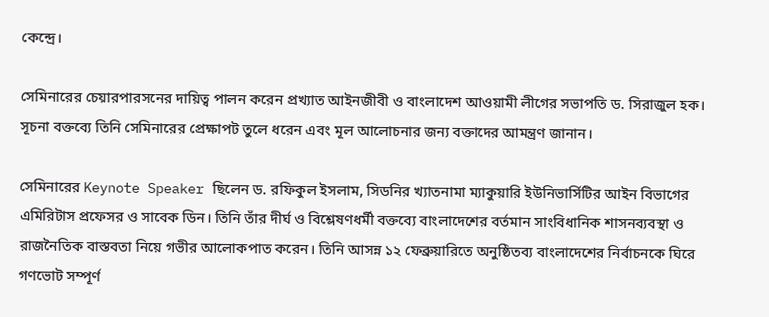কেন্দ্রে।

সেমিনারের চেয়ারপারসনের দায়িত্ব পালন করেন প্রখ্যাত আইনজীবী ও বাংলাদেশ আওয়ামী লীগের সভাপতি ড. সিরাজুল হক। সূচনা বক্তব্যে তিনি সেমিনারের প্রেক্ষাপট তুলে ধরেন এবং মূল আলোচনার জন্য বক্তাদের আমন্ত্রণ জানান।

সেমিনারের Keynote Speaker ছিলেন ড. রফিকুল ইসলাম, সিডনির খ্যাতনামা ম্যাকুয়ারি ইউনিভার্সিটির আইন বিভাগের এমিরিটাস প্রফেসর ও সাবেক ডিন। তিনি তাঁর দীর্ঘ ও বিশ্লেষণধর্মী বক্তব্যে বাংলাদেশের বর্তমান সাংবিধানিক শাসনব্যবস্থা ও রাজনৈতিক বাস্তবতা নিয়ে গভীর আলোকপাত করেন। তিনি আসন্ন ১২ ফেব্রুয়ারিতে অনুষ্ঠিতব্য বাংলাদেশের নির্বাচনকে ঘিরে গণভোট সম্পূর্ণ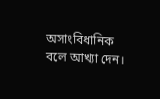অসাংবিধানিক বলে আখ‍্যা দেন।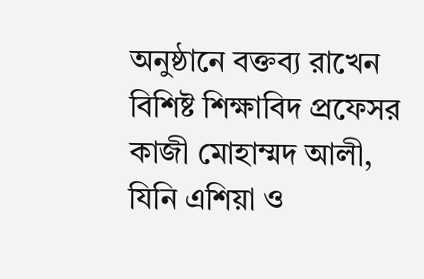অনুষ্ঠানে বক্তব্য রাখেন বিশিষ্ট শিক্ষাবিদ প্রফেসর কাজী মোহাম্মদ আলী, যিনি এশিয়া ও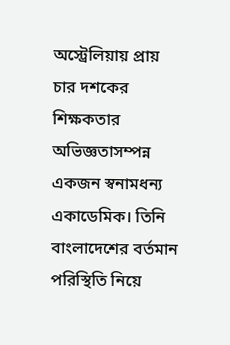অস্ট্রেলিয়ায় প্রায় চার দশকের শিক্ষকতার অভিজ্ঞতাসম্পন্ন একজন স্বনামধন্য একাডেমিক। তিনি বাংলাদেশের বর্তমান পরিস্থিতি নিয়ে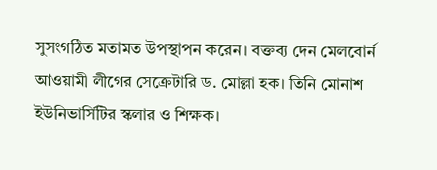সুসংগঠিত মতামত উপস্থাপন করেন। বক্তব্য দেন মেলবোর্ন আওয়ামী লীগের সেক্রেটারি ড. মোল্লা হক। তিনি মোনাশ ইউনিভার্সিটির স্কলার ও শিক্ষক।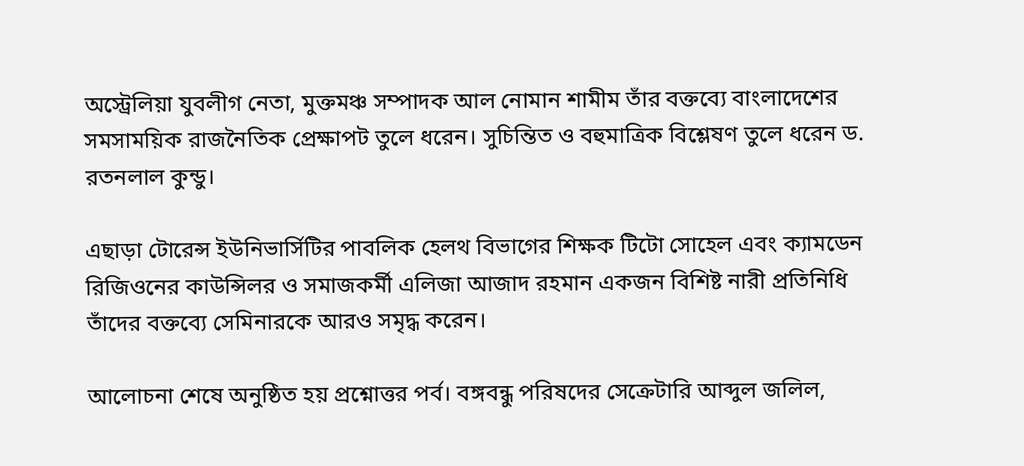অস্ট্রেলিয়া যুবলীগ নেতা, মুক্তমঞ্চ সম্পাদক আল নোমান শামীম তাঁর বক্তব্যে বাংলাদেশের সমসাময়িক রাজনৈতিক প্রেক্ষাপট তুলে ধরেন। সুচিন্তিত ও বহুমাত্রিক বিশ্লেষণ তুলে ধরেন ড. রতনলাল কুন্ডু।

এছাড়া টোরেন্স ইউনিভার্সিটির পাবলিক হেলথ বিভাগের শিক্ষক টিটো সোহেল এবং ক্যামডেন রিজিওনের কাউন্সিলর ও সমাজকর্মী এলিজা আজাদ রহমান একজন বিশিষ্ট নারী প্রতিনিধি তাঁদের বক্তব্যে সেমিনারকে আরও সমৃদ্ধ করেন।

আলোচনা শেষে অনুষ্ঠিত হয় প্রশ্নোত্তর পর্ব। বঙ্গবন্ধু পরিষদের সেক্রেটারি আব্দুল জলিল,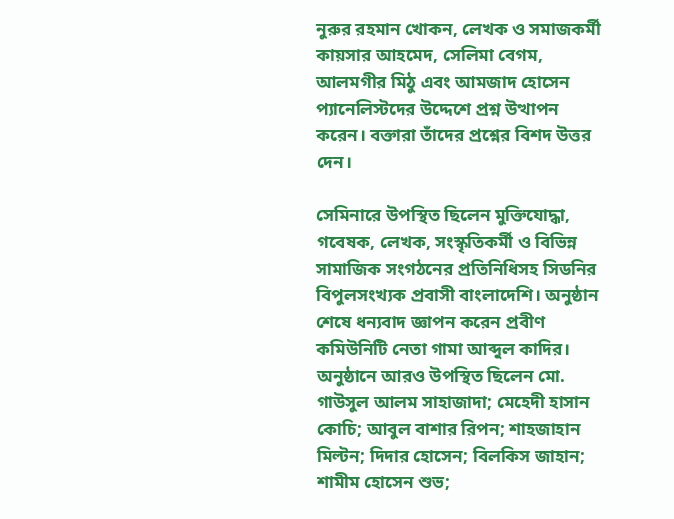নুরুর রহমান খোকন, লেখক ও সমাজকর্মী কায়সার আহমেদ, সেলিমা বেগম, আলমগীর মিঠু এবং আমজাদ হোসেন প্যানেলিস্টদের উদ্দেশে প্রশ্ন উত্থাপন করেন। বক্তারা তাঁদের প্রশ্নের বিশদ উত্তর দেন।

সেমিনারে উপস্থিত ছিলেন মুক্তিযোদ্ধা, গবেষক, লেখক, সংস্কৃতিকর্মী ও বিভিন্ন সামাজিক সংগঠনের প্রতিনিধিসহ সিডনির বিপুলসংখ্যক প্রবাসী বাংলাদেশি। অনুষ্ঠান শেষে ধন্যবাদ জ্ঞাপন করেন প্রবীণ কমিউনিটি নেতা গামা আব্দুল কাদির। অনুষ্ঠানে আরও উপস্থিত ছিলেন মো. গাউসুল আলম সাহাজাদা; মেহেদী হাসান কোচি; আবুল বাশার রিপন; শাহজাহান মিল্টন; দিদার হোসেন; বিলকিস জাহান; শামীম হোসেন শুভ;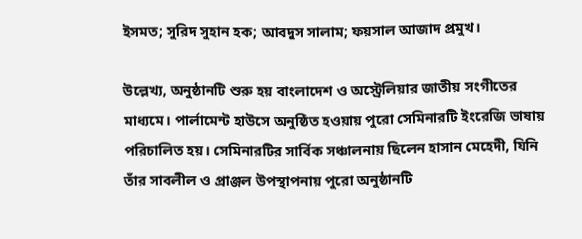ইসমত; সুরিদ সুহান হক; আবদুস সালাম; ফয়সাল আজাদ প্রমুখ।

উল্লেখ্য, অনুষ্ঠানটি শুরু হয় বাংলাদেশ ও অস্ট্রেলিয়ার জাতীয় সংগীতের মাধ্যমে। পার্লামেন্ট হাউসে অনুষ্ঠিত হওয়ায় পুরো সেমিনারটি ইংরেজি ভাষায় পরিচালিত হয়। সেমিনারটির সার্বিক সঞ্চালনায় ছিলেন হাসান মেহেদী, যিনি তাঁর সাবলীল ও প্রাঞ্জল উপস্থাপনায় পুরো অনুষ্ঠানটি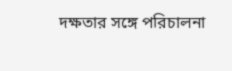দক্ষতার সঙ্গে পরিচালনা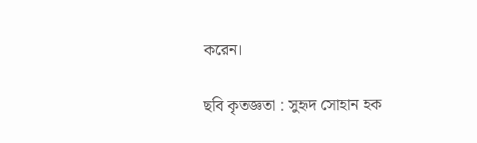করেন।

ছবি কৃতজ্ঞতা : সুহৃদ সোহান হক